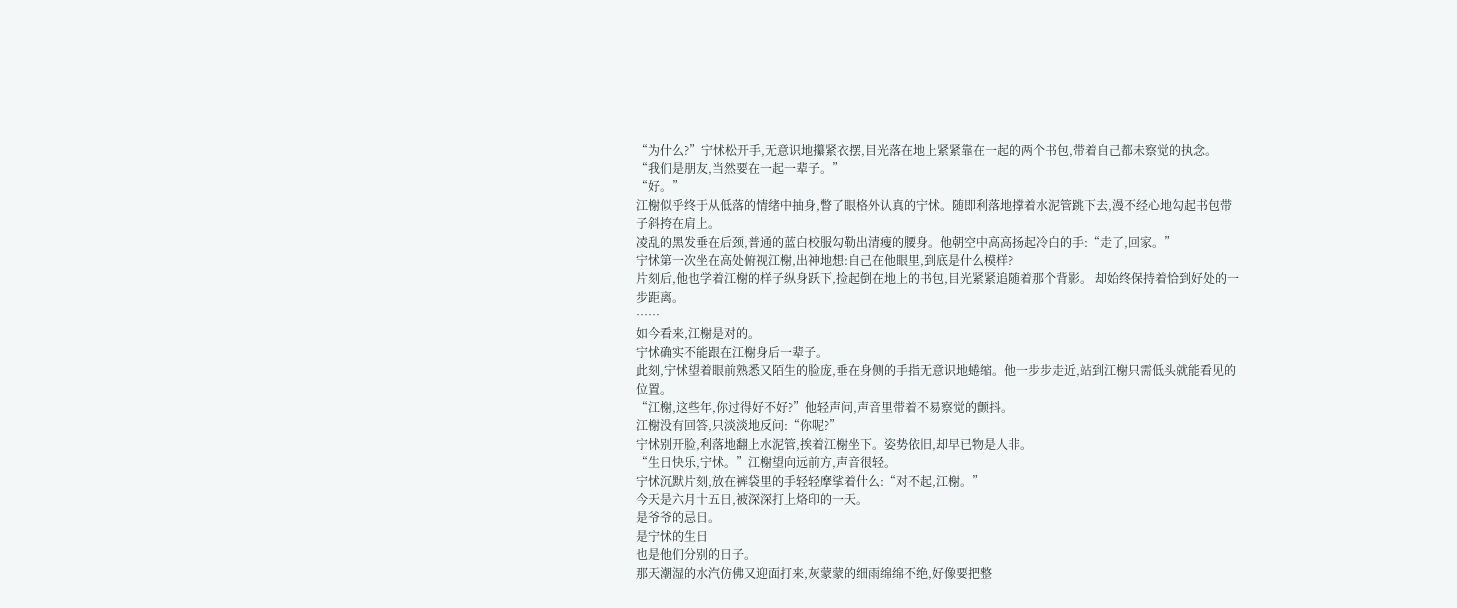“为什么?”宁怵松开手,无意识地攥紧衣摆,目光落在地上紧紧靠在一起的两个书包,带着自己都未察觉的执念。
“我们是朋友,当然要在一起一辈子。”
“好。”
江榭似乎终于从低落的情绪中抽身,瞥了眼格外认真的宁怵。随即利落地撑着水泥管跳下去,漫不经心地勾起书包带子斜挎在肩上。
凌乱的黑发垂在后颈,普通的蓝白校服勾勒出清瘦的腰身。他朝空中高高扬起冷白的手:“走了,回家。”
宁怵第一次坐在高处俯视江榭,出神地想:自己在他眼里,到底是什么模样?
片刻后,他也学着江榭的样子纵身跃下,捡起倒在地上的书包,目光紧紧追随着那个背影。 却始终保持着恰到好处的一步距离。
……
如今看来,江榭是对的。
宁怵确实不能跟在江榭身后一辈子。
此刻,宁怵望着眼前熟悉又陌生的脸庞,垂在身侧的手指无意识地蜷缩。他一步步走近,站到江榭只需低头就能看见的位置。
“江榭,这些年,你过得好不好?”他轻声问,声音里带着不易察觉的颤抖。
江榭没有回答,只淡淡地反问:“你呢?”
宁怵别开脸,利落地翻上水泥管,挨着江榭坐下。姿势依旧,却早已物是人非。
“生日快乐,宁怵。”江榭望向远前方,声音很轻。
宁怵沉默片刻,放在裤袋里的手轻轻摩挲着什么:“对不起,江榭。”
今天是六月十五日,被深深打上烙印的一天。
是爷爷的忌日。
是宁怵的生日
也是他们分别的日子。
那天潮湿的水汽仿佛又迎面打来,灰蒙蒙的细雨绵绵不绝,好像要把整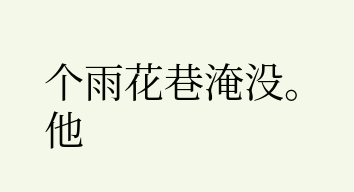个雨花巷淹没。
他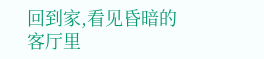回到家,看见昏暗的客厅里